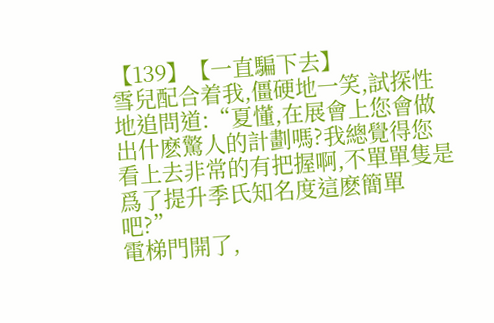【139】【一直騙下去】
雪兒配合着我,僵硬地一笑,試探性地追問道:“夏懂,在展會上您會做出什麽驚人的計劃嗎?我總覺得您看上去非常的有把握啊,不單單隻是爲了提升季氏知名度這麽簡單吧?”
電梯門開了,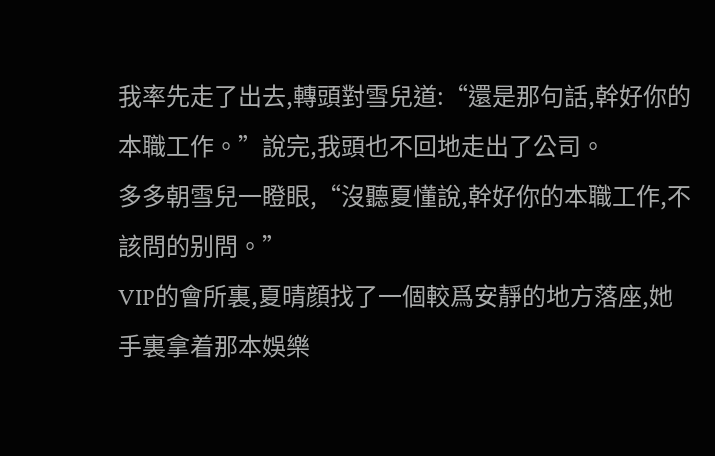我率先走了出去,轉頭對雪兒道:“還是那句話,幹好你的本職工作。”說完,我頭也不回地走出了公司。
多多朝雪兒一瞪眼,“沒聽夏懂說,幹好你的本職工作,不該問的别問。”
VIP的會所裏,夏晴顔找了一個較爲安靜的地方落座,她手裏拿着那本娛樂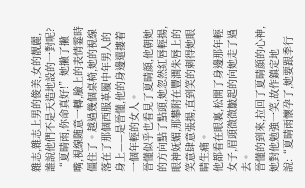雜志,雜志上男的俊美,女的靓麗,誰說他們不是天造地設的一對呢?
“夏晴雨,你命真好!”她撇了撇嘴,視線随意一轉,臉上的表情霎時僵住了。越過幾個桌椅,她的視線落在了那個西服革履中年男人的身上——是晉懂,他的身邊還摟着一個年輕的女人。
晉懂似乎也看見了夏晴顔,他朝她的方向點了點頭,她忽然紅唇輕揚,眼神妩媚,那攀附在豐潤朱唇上的笑意肆意張揚,直到笑的刺得她眼睛生痛。
他都看在眼裏,松開了身邊那年輕女子,眉頭微微皺起的向她走了過去。
晉懂的到來,拉回了夏晴顔的心神,她對他勉強一笑,故作鎮定地說:“夏晴雨懷孕了,她要跟季行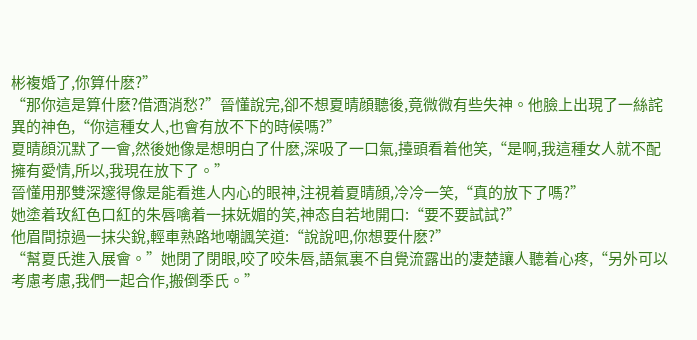彬複婚了,你算什麽?”
“那你這是算什麽?借酒消愁?”晉懂說完,卻不想夏晴顔聽後,竟微微有些失神。他臉上出現了一絲詫異的神色,“你這種女人,也會有放不下的時候嗎?”
夏晴顔沉默了一會,然後她像是想明白了什麽,深吸了一口氣,擡頭看着他笑,“是啊,我這種女人就不配擁有愛情,所以,我現在放下了。”
晉懂用那雙深邃得像是能看進人内心的眼神,注視着夏晴顔,冷冷一笑,“真的放下了嗎?”
她塗着玫紅色口紅的朱唇噙着一抹妩媚的笑,神态自若地開口:“要不要試試?”
他眉間掠過一抹尖銳,輕車熟路地嘲諷笑道:“說說吧,你想要什麽?”
“幫夏氏進入展會。”她閉了閉眼,咬了咬朱唇,語氣裏不自覺流露出的凄楚讓人聽着心疼,“另外可以考慮考慮,我們一起合作,搬倒季氏。”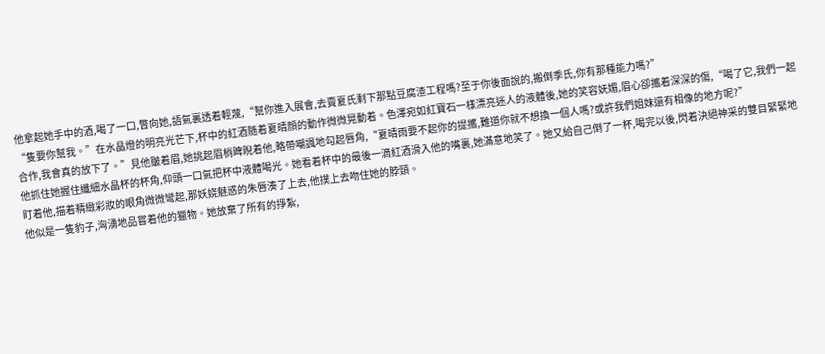他拿起她手中的酒,喝了一口,瞥向她,語氣裏透着輕蔑,“幫你進入展會,去賣夏氏剩下那點豆腐渣工程嗎?至于你後面說的,搬倒季氏,你有那種能力嗎?”
“隻要你幫我。”在水晶燈的明亮光芒下,杯中的紅酒随着夏晴顔的動作微微晃動着。色澤宛如紅寶石一樣漂亮迷人的液體後,她的笑容妩媚,眉心卻攜着深深的傷,“喝了它,我們一起合作,我會真的放下了。”見他皺着眉,她挑起眉梢睥睨着他,略帶嘲諷地勾起唇角,“夏晴雨要不起你的提攜,難道你就不想換一個人嗎?或許我們姐妹還有相像的地方呢?”
他抓住她握住纖細水晶杯的杯角,仰頭一口氣把杯中液體喝光。她看着杯中的最後一滴紅酒滑入他的嘴裏,她滿意地笑了。她又給自己倒了一杯,喝完以後,閃着決絕神采的雙目緊緊地盯着他,描着精緻彩妝的眼角微微彎起,那妖娆魅惑的朱唇湊了上去,他撲上去吻住她的脖頸。
他似是一隻豹子,洶湧地品嘗着他的獵物。她放棄了所有的掙紮,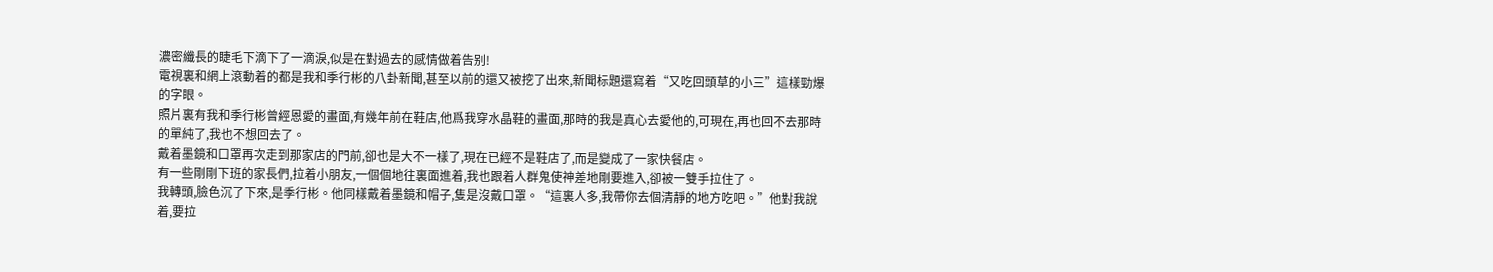濃密纖長的睫毛下滴下了一滴淚,似是在對過去的感情做着告别!
電視裏和網上滾動着的都是我和季行彬的八卦新聞,甚至以前的還又被挖了出來,新聞标題還寫着“又吃回頭草的小三”這樣勁爆的字眼。
照片裏有我和季行彬曾經恩愛的畫面,有幾年前在鞋店,他爲我穿水晶鞋的畫面,那時的我是真心去愛他的,可現在,再也回不去那時的單純了,我也不想回去了。
戴着墨鏡和口罩再次走到那家店的門前,卻也是大不一樣了,現在已經不是鞋店了,而是變成了一家快餐店。
有一些剛剛下班的家長們,拉着小朋友,一個個地往裏面進着,我也跟着人群鬼使神差地剛要進入,卻被一雙手拉住了。
我轉頭,臉色沉了下來,是季行彬。他同樣戴着墨鏡和帽子,隻是沒戴口罩。“這裏人多,我帶你去個清靜的地方吃吧。”他對我說着,要拉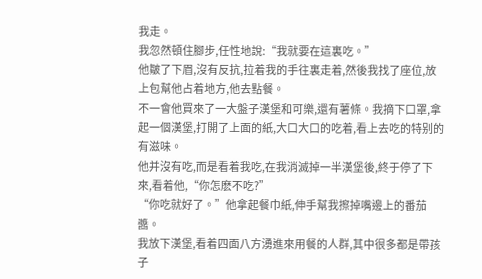我走。
我忽然頓住腳步,任性地說:“我就要在這裏吃。”
他皺了下眉,沒有反抗,拉着我的手往裏走着,然後我找了座位,放上包幫他占着地方,他去點餐。
不一會他買來了一大盤子漢堡和可樂,還有薯條。我摘下口罩,拿起一個漢堡,打開了上面的紙,大口大口的吃着,看上去吃的特别的有滋味。
他并沒有吃,而是看着我吃,在我消滅掉一半漢堡後,終于停了下來,看着他,“你怎麽不吃?”
“你吃就好了。”他拿起餐巾紙,伸手幫我擦掉嘴邊上的番茄醬。
我放下漢堡,看着四面八方湧進來用餐的人群,其中很多都是帶孩子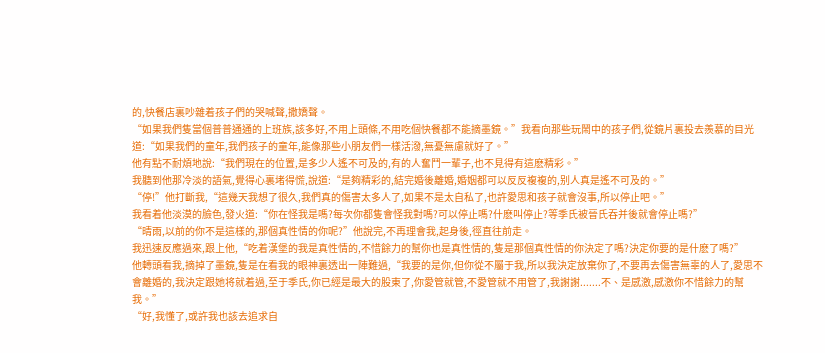的,快餐店裏吵雜着孩子們的哭喊聲,撒嬌聲。
“如果我們隻當個普普通通的上班族,該多好,不用上頭條,不用吃個快餐都不能摘墨鏡。”我看向那些玩鬧中的孩子們,從鏡片裏投去羨慕的目光道:“如果我們的童年,我們孩子的童年,能像那些小朋友們一樣活潑,無憂無慮就好了。”
他有點不耐煩地說:“我們現在的位置,是多少人遙不可及的,有的人奮鬥一輩子,也不見得有這麽精彩。”
我聽到他那冷淡的語氣,覺得心裏堵得慌,說道:“是夠精彩的,結完婚後離婚,婚姻都可以反反複複的,别人真是遙不可及的。”
“停!”他打斷我,“這幾天我想了很久,我們真的傷害太多人了,如果不是太自私了,也許愛思和孩子就會沒事,所以停止吧。”
我看着他淡漠的臉色,發火道:“你在怪我是嗎?每次你都隻會怪我對嗎?可以停止嗎?什麽叫停止?等季氏被晉氏吞并後就會停止嗎?”
“晴雨,以前的你不是這樣的,那個真性情的你呢?”他說完,不再理會我,起身後,徑直往前走。
我迅速反應過來,跟上他,“吃着漢堡的我是真性情的,不惜餘力的幫你也是真性情的,隻是那個真性情的你決定了嗎?決定你要的是什麽了嗎?”
他轉頭看我,摘掉了墨鏡,隻是在看我的眼神裏透出一陣難過,“我要的是你,但你從不屬于我,所以我決定放棄你了,不要再去傷害無辜的人了,愛思不會離婚的,我決定跟她将就着過,至于季氏,你已經是最大的股東了,你愛管就管,不愛管就不用管了,我謝謝.......不、是感激,感激你不惜餘力的幫我。”
“好,我懂了,或許我也該去追求自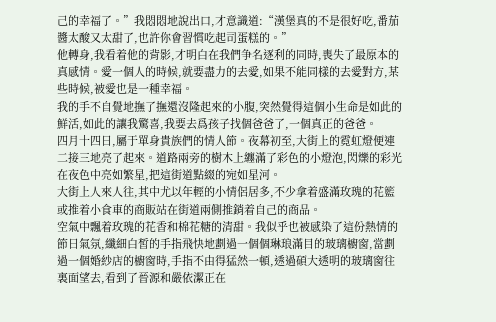己的幸福了。”我悶悶地說出口,才意識道:“漢堡真的不是很好吃,番茄醬太酸又太甜了,也許你會習慣吃起司蛋糕的。”
他轉身,我看着他的背影,才明白在我們争名逐利的同時,喪失了最原本的真感情。愛一個人的時候,就要盡力的去愛,如果不能同樣的去愛對方,某些時候,被愛也是一種幸福。
我的手不自覺地撫了撫還沒隆起來的小腹,突然覺得這個小生命是如此的鮮活,如此的讓我驚喜,我要去爲孩子找個爸爸了,一個真正的爸爸。
四月十四日,屬于單身貴族們的情人節。夜幕初至,大街上的霓虹燈便連二接三地亮了起來。道路兩旁的樹木上纏滿了彩色的小燈泡,閃爍的彩光在夜色中亮如繁星,把這街道點綴的宛如星河。
大街上人來人往,其中尤以年輕的小情侶居多,不少拿着盛滿玫瑰的花籃或推着小食車的商販站在街道兩側推銷着自己的商品。
空氣中飄着玫瑰的花香和棉花糖的清甜。我似乎也被感染了這份熱情的節日氣氛,纖細白皙的手指飛快地劃過一個個琳琅滿目的玻璃櫥窗,當劃過一個婚紗店的櫥窗時,手指不由得猛然一頓,透過碩大透明的玻璃窗往裏面望去,看到了晉源和嚴依潔正在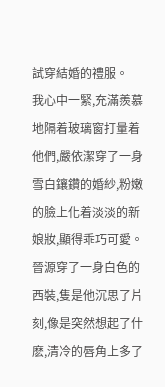試穿結婚的禮服。
我心中一緊,充滿羨慕地隔着玻璃窗打量着他們,嚴依潔穿了一身雪白鑲鑽的婚紗,粉嫩的臉上化着淡淡的新娘妝,顯得乖巧可愛。晉源穿了一身白色的西裝,隻是他沉思了片刻,像是突然想起了什麽,清冷的唇角上多了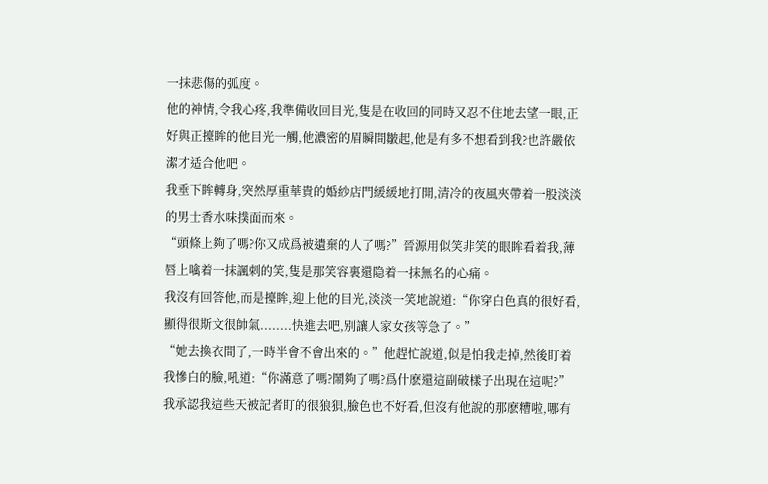一抹悲傷的弧度。
他的神情,令我心疼,我準備收回目光,隻是在收回的同時又忍不住地去望一眼,正好與正擡眸的他目光一觸,他濃密的眉瞬間皺起,他是有多不想看到我?也許嚴依潔才适合他吧。
我垂下眸轉身,突然厚重華貴的婚紗店門緩緩地打開,清冷的夜風夾帶着一股淡淡的男士香水味撲面而來。
“頭條上夠了嗎?你又成爲被遺棄的人了嗎?”晉源用似笑非笑的眼眸看着我,薄唇上噙着一抹諷刺的笑,隻是那笑容裏還隐着一抹無名的心痛。
我沒有回答他,而是擡眸,迎上他的目光,淡淡一笑地說道:“你穿白色真的很好看,顯得很斯文很帥氣........快進去吧,别讓人家女孩等急了。”
“她去換衣間了,一時半會不會出來的。”他趕忙說道,似是怕我走掉,然後盯着我慘白的臉,吼道:“你滿意了嗎?鬧夠了嗎?爲什麽還這副破樣子出現在這呢?”
我承認我這些天被記者盯的很狼狽,臉色也不好看,但沒有他說的那麽糟啦,哪有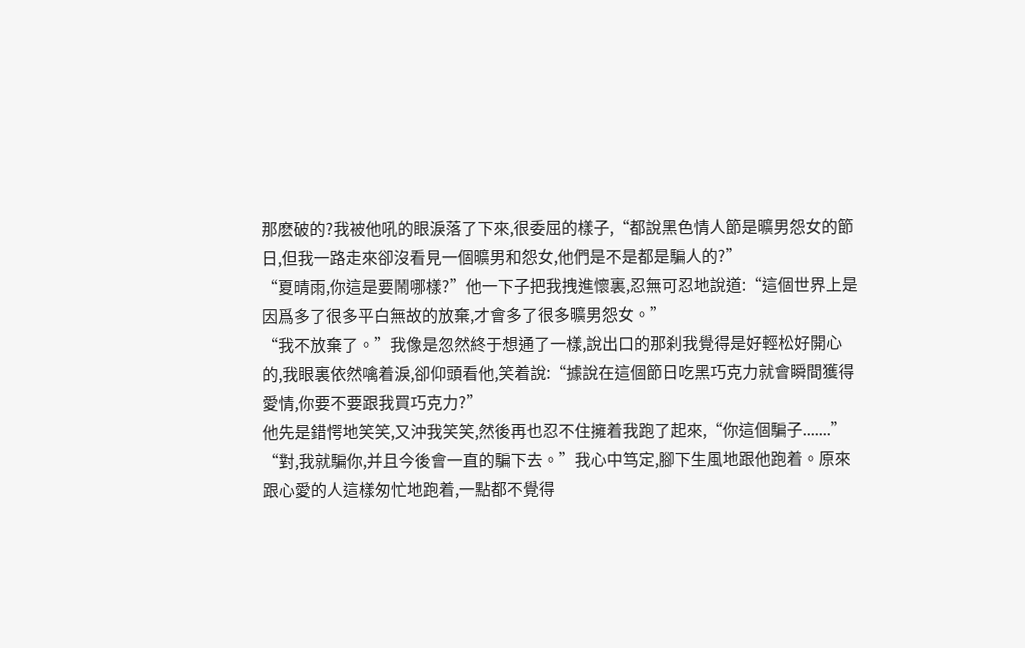那麽破的?我被他吼的眼淚落了下來,很委屈的樣子,“都說黑色情人節是曠男怨女的節日,但我一路走來卻沒看見一個曠男和怨女,他們是不是都是騙人的?”
“夏晴雨,你這是要鬧哪樣?”他一下子把我拽進懷裏,忍無可忍地說道:“這個世界上是因爲多了很多平白無故的放棄,才會多了很多曠男怨女。”
“我不放棄了。”我像是忽然終于想通了一樣,說出口的那刹我覺得是好輕松好開心的,我眼裏依然噙着淚,卻仰頭看他,笑着說:“據說在這個節日吃黑巧克力就會瞬間獲得愛情,你要不要跟我買巧克力?”
他先是錯愕地笑笑,又沖我笑笑,然後再也忍不住擁着我跑了起來,“你這個騙子.......”
“對,我就騙你,并且今後會一直的騙下去。”我心中笃定,腳下生風地跟他跑着。原來跟心愛的人這樣匆忙地跑着,一點都不覺得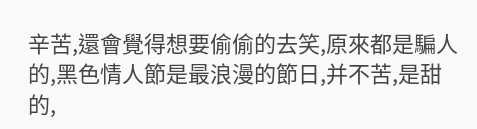辛苦,還會覺得想要偷偷的去笑,原來都是騙人的,黑色情人節是最浪漫的節日,并不苦,是甜的,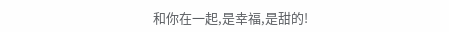和你在一起,是幸福,是甜的!